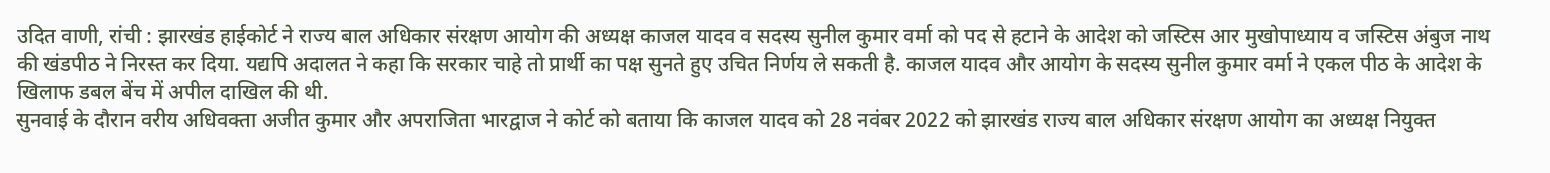उदित वाणी, रांची : झारखंड हाईकोर्ट ने राज्य बाल अधिकार संरक्षण आयोग की अध्यक्ष काजल यादव व सदस्य सुनील कुमार वर्मा को पद से हटाने के आदेश को जस्टिस आर मुखोपाध्याय व जस्टिस अंबुज नाथ की खंडपीठ ने निरस्त कर दिया. यद्यपि अदालत ने कहा कि सरकार चाहे तो प्रार्थी का पक्ष सुनते हुए उचित निर्णय ले सकती है. काजल यादव और आयोग के सदस्य सुनील कुमार वर्मा ने एकल पीठ के आदेश के खिलाफ डबल बेंच में अपील दाखिल की थी.
सुनवाई के दौरान वरीय अधिवक्ता अजीत कुमार और अपराजिता भारद्वाज ने कोर्ट को बताया कि काजल यादव को 28 नवंबर 2022 को झारखंड राज्य बाल अधिकार संरक्षण आयोग का अध्यक्ष नियुक्त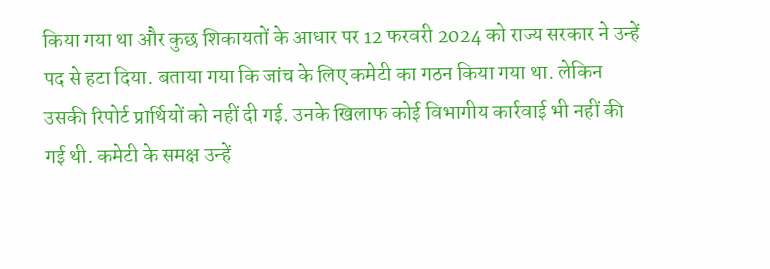किया गया था और कुछ शिकायतों के आधार पर 12 फरवरी 2024 को राज्य सरकार ने उन्हें पद से हटा दिया. बताया गया कि जांच के लिए कमेटी का गठन किया गया था. लेकिन उसकी रिपोर्ट प्रार्थियों को नहीं दी गई. उनके खिलाफ कोई विभागीय कार्रवाई भी नहीं की गई थी. कमेटी के समक्ष उन्हें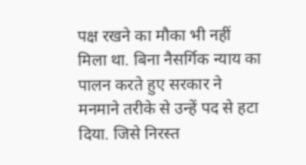पक्ष रखने का मौका भी नहीं मिला था. बिना नैसर्गिक न्याय का पालन करते हुए सरकार ने मनमाने तरीके से उन्हें पद से हटा दिया. जिसे निरस्त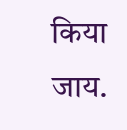किया जाय.